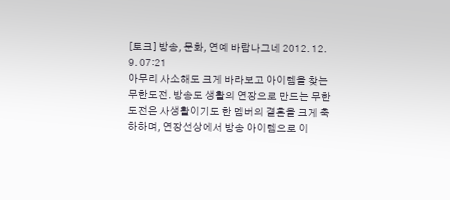[토크] 방송, 문화, 연예 바람나그네 2012. 12. 9. 07:21
아무리 사소해도 크게 바라보고 아이템을 찾는 무한도전. 방송도 생활의 연장으로 만드는 무한도전은 사생활이기도 한 멤버의 결혼을 크게 축하하며, 연장선상에서 방송 아이템으로 이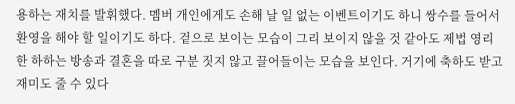용하는 재치를 발휘했다. 멤버 개인에게도 손해 날 일 없는 이벤트이기도 하니 쌍수를 들어서 환영을 해야 할 일이기도 하다. 겉으로 보이는 모습이 그리 보이지 않을 것 같아도 제법 영리한 하하는 방송과 결혼을 따로 구분 짓지 않고 끌어들이는 모습을 보인다. 거기에 축하도 받고 재미도 줄 수 있다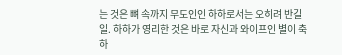는 것은 뼈 속까지 무도인인 하하로서는 오히려 반길 일. 하하가 영리한 것은 바로 자신과 와이프인 별이 축하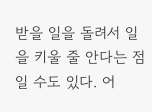받을 일을 돌려서 일을 키울 줄 안다는 점일 수도 있다. 어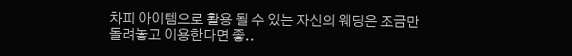차피 아이템으로 활용 될 수 있는 자신의 웨딩은 조금만 돌려놓고 이용한다면 좋..